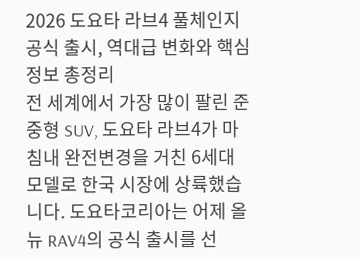2026 도요타 라브4 풀체인지 공식 출시, 역대급 변화와 핵심 정보 총정리
전 세계에서 가장 많이 팔린 준중형 SUV, 도요타 라브4가 마침내 완전변경을 거친 6세대 모델로 한국 시장에 상륙했습니다. 도요타코리아는 어제 올 뉴 RAV4의 공식 출시를 선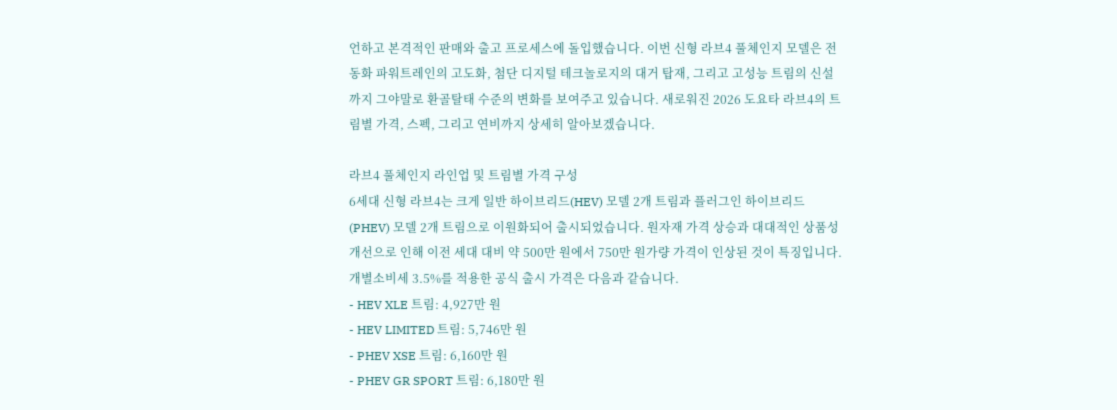언하고 본격적인 판매와 출고 프로세스에 돌입했습니다. 이번 신형 라브4 풀체인지 모델은 전동화 파워트레인의 고도화, 첨단 디지털 테크놀로지의 대거 탑재, 그리고 고성능 트림의 신설까지 그야말로 환골탈태 수준의 변화를 보여주고 있습니다. 새로워진 2026 도요타 라브4의 트림별 가격, 스펙, 그리고 연비까지 상세히 알아보겠습니다.

라브4 풀체인지 라인업 및 트림별 가격 구성
6세대 신형 라브4는 크게 일반 하이브리드(HEV) 모델 2개 트림과 플러그인 하이브리드(PHEV) 모델 2개 트림으로 이원화되어 출시되었습니다. 원자재 가격 상승과 대대적인 상품성 개선으로 인해 이전 세대 대비 약 500만 원에서 750만 원가량 가격이 인상된 것이 특징입니다. 개별소비세 3.5%를 적용한 공식 출시 가격은 다음과 같습니다.
- HEV XLE 트림: 4,927만 원
- HEV LIMITED 트림: 5,746만 원
- PHEV XSE 트림: 6,160만 원
- PHEV GR SPORT 트림: 6,180만 원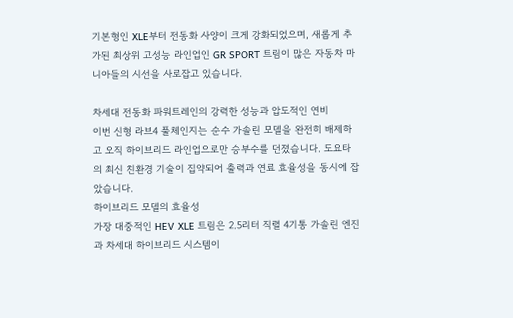기본형인 XLE부터 전동화 사양이 크게 강화되었으며, 새롭게 추가된 최상위 고성능 라인업인 GR SPORT 트림이 많은 자동차 마니아들의 시선을 사로잡고 있습니다.

차세대 전동화 파워트레인의 강력한 성능과 압도적인 연비
이번 신형 라브4 풀체인지는 순수 가솔린 모델을 완전히 배제하고 오직 하이브리드 라인업으로만 승부수를 던졌습니다. 도요타의 최신 친환경 기술이 집약되어 출력과 연료 효율성을 동시에 잡았습니다.
하이브리드 모델의 효율성
가장 대중적인 HEV XLE 트림은 2.5리터 직렬 4기통 가솔린 엔진과 차세대 하이브리드 시스템이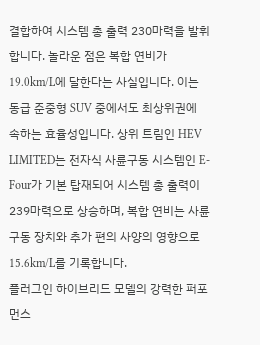결합하여 시스템 총 출력 230마력을 발휘합니다. 놀라운 점은 복합 연비가 19.0km/L에 달한다는 사실입니다. 이는 동급 준중형 SUV 중에서도 최상위권에 속하는 효율성입니다. 상위 트림인 HEV LIMITED는 전자식 사륜구동 시스템인 E-Four가 기본 탑재되어 시스템 총 출력이 239마력으로 상승하며, 복합 연비는 사륜구동 장치와 추가 편의 사양의 영향으로 15.6km/L를 기록합니다.
플러그인 하이브리드 모델의 강력한 퍼포먼스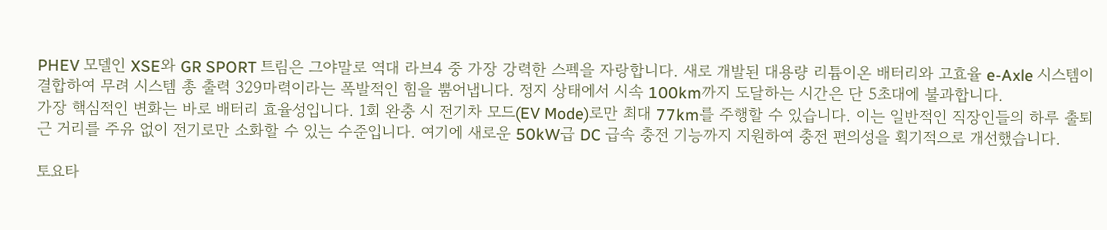PHEV 모델인 XSE와 GR SPORT 트림은 그야말로 역대 라브4 중 가장 강력한 스펙을 자랑합니다. 새로 개발된 대용량 리튬이온 배터리와 고효율 e-Axle 시스템이 결합하여 무려 시스템 총 출력 329마력이라는 폭발적인 힘을 뿜어냅니다. 정지 상태에서 시속 100km까지 도달하는 시간은 단 5초대에 불과합니다.
가장 핵심적인 변화는 바로 배터리 효율성입니다. 1회 완충 시 전기차 모드(EV Mode)로만 최대 77km를 주행할 수 있습니다. 이는 일반적인 직장인들의 하루 출퇴근 거리를 주유 없이 전기로만 소화할 수 있는 수준입니다. 여기에 새로운 50kW급 DC 급속 충전 기능까지 지원하여 충전 편의성을 획기적으로 개선했습니다.

토요타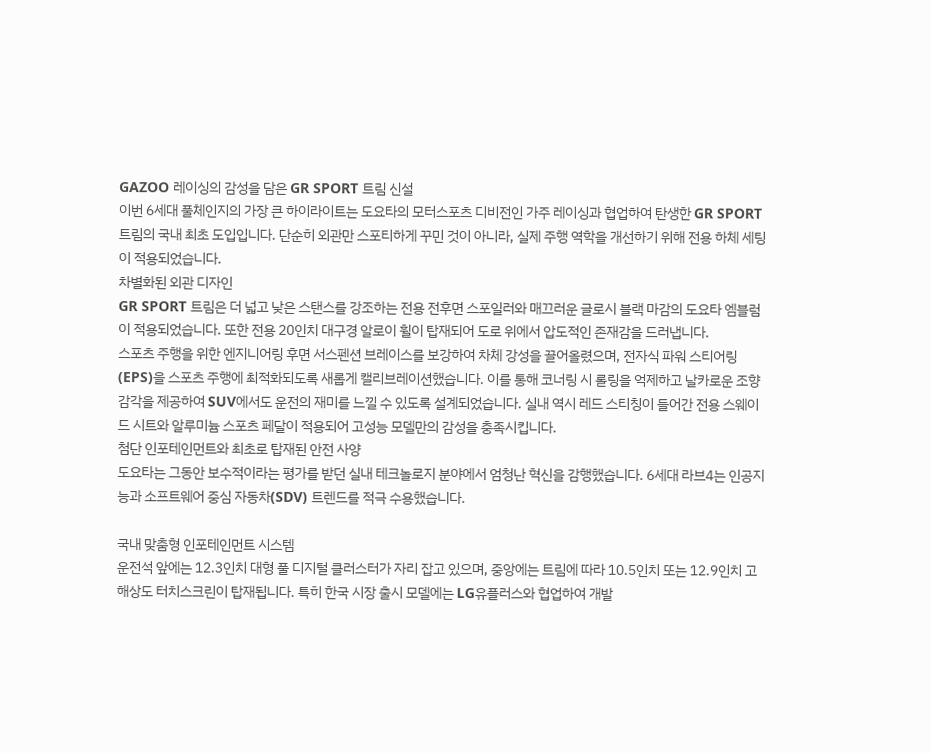GAZOO 레이싱의 감성을 담은 GR SPORT 트림 신설
이번 6세대 풀체인지의 가장 큰 하이라이트는 도요타의 모터스포츠 디비전인 가주 레이싱과 협업하여 탄생한 GR SPORT 트림의 국내 최초 도입입니다. 단순히 외관만 스포티하게 꾸민 것이 아니라, 실제 주행 역학을 개선하기 위해 전용 하체 세팅이 적용되었습니다.
차별화된 외관 디자인
GR SPORT 트림은 더 넓고 낮은 스탠스를 강조하는 전용 전후면 스포일러와 매끄러운 글로시 블랙 마감의 도요타 엠블럼이 적용되었습니다. 또한 전용 20인치 대구경 알로이 휠이 탑재되어 도로 위에서 압도적인 존재감을 드러냅니다.
스포츠 주행을 위한 엔지니어링 후면 서스펜션 브레이스를 보강하여 차체 강성을 끌어올렸으며, 전자식 파워 스티어링(EPS)을 스포츠 주행에 최적화되도록 새롭게 캘리브레이션했습니다. 이를 통해 코너링 시 롤링을 억제하고 날카로운 조향 감각을 제공하여 SUV에서도 운전의 재미를 느낄 수 있도록 설계되었습니다. 실내 역시 레드 스티칭이 들어간 전용 스웨이드 시트와 알루미늄 스포츠 페달이 적용되어 고성능 모델만의 감성을 충족시킵니다.
첨단 인포테인먼트와 최초로 탑재된 안전 사양
도요타는 그동안 보수적이라는 평가를 받던 실내 테크놀로지 분야에서 엄청난 혁신을 감행했습니다. 6세대 라브4는 인공지능과 소프트웨어 중심 자동차(SDV) 트렌드를 적극 수용했습니다.

국내 맞춤형 인포테인먼트 시스템
운전석 앞에는 12.3인치 대형 풀 디지털 클러스터가 자리 잡고 있으며, 중앙에는 트림에 따라 10.5인치 또는 12.9인치 고해상도 터치스크린이 탑재됩니다. 특히 한국 시장 출시 모델에는 LG유플러스와 협업하여 개발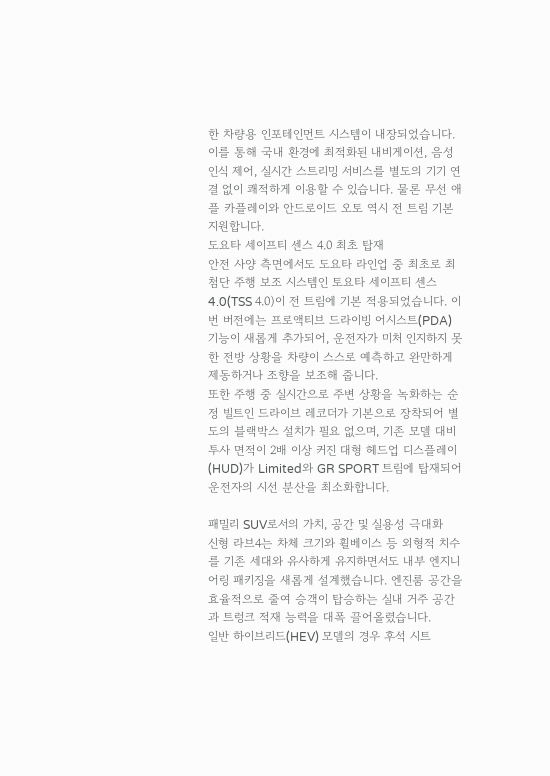한 차량용 인포테인먼트 시스템이 내장되었습니다. 이를 통해 국내 환경에 최적화된 내비게이션, 음성 인식 제어, 실시간 스트리밍 서비스를 별도의 기기 연결 없이 쾌적하게 이용할 수 있습니다. 물론 무선 애플 카플레이와 안드로이드 오토 역시 전 트림 기본 지원합니다.
도요타 세이프티 센스 4.0 최초 탑재
안전 사양 측면에서도 도요타 라인업 중 최초로 최첨단 주행 보조 시스템인 토요타 세이프티 센스 4.0(TSS 4.0)이 전 트림에 기본 적용되었습니다. 이번 버전에는 프로액티브 드라이빙 어시스트(PDA) 기능이 새롭게 추가되어, 운전자가 미처 인지하지 못한 전방 상황을 차량이 스스로 예측하고 완만하게 제동하거나 조향을 보조해 줍니다.
또한 주행 중 실시간으로 주변 상황을 녹화하는 순정 빌트인 드라이브 레코더가 기본으로 장착되어 별도의 블랙박스 설치가 필요 없으며, 기존 모델 대비 투사 면적이 2배 이상 커진 대형 헤드업 디스플레이(HUD)가 Limited와 GR SPORT 트림에 탑재되어 운전자의 시선 분산을 최소화합니다.

패밀리 SUV로서의 가치, 공간 및 실용성 극대화
신형 라브4는 차체 크기와 휠베이스 등 외형적 치수를 기존 세대와 유사하게 유지하면서도 내부 엔지니어링 패키징을 새롭게 설계했습니다. 엔진룸 공간을 효율적으로 줄여 승객이 탑승하는 실내 거주 공간과 트렁크 적재 능력을 대폭 끌어올렸습니다.
일반 하이브리드(HEV) 모델의 경우 후석 시트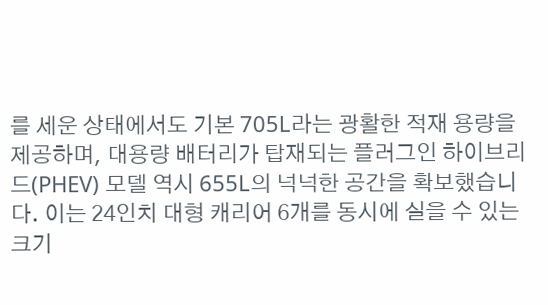를 세운 상태에서도 기본 705L라는 광활한 적재 용량을 제공하며, 대용량 배터리가 탑재되는 플러그인 하이브리드(PHEV) 모델 역시 655L의 넉넉한 공간을 확보했습니다. 이는 24인치 대형 캐리어 6개를 동시에 실을 수 있는 크기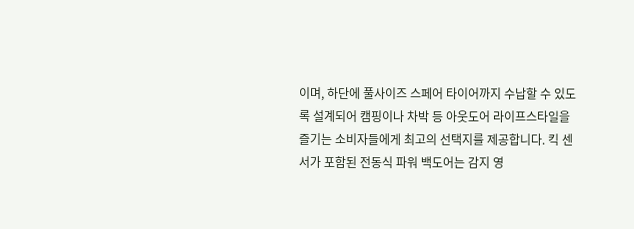이며, 하단에 풀사이즈 스페어 타이어까지 수납할 수 있도록 설계되어 캠핑이나 차박 등 아웃도어 라이프스타일을 즐기는 소비자들에게 최고의 선택지를 제공합니다. 킥 센서가 포함된 전동식 파워 백도어는 감지 영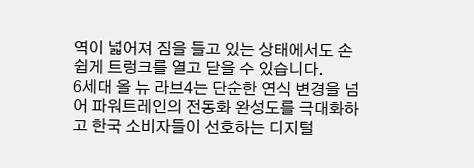역이 넓어져 짐을 들고 있는 상태에서도 손쉽게 트렁크를 열고 닫을 수 있습니다.
6세대 올 뉴 라브4는 단순한 연식 변경을 넘어 파워트레인의 전동화 완성도를 극대화하고 한국 소비자들이 선호하는 디지털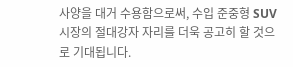사양을 대거 수용함으로써, 수입 준중형 SUV 시장의 절대강자 자리를 더욱 공고히 할 것으로 기대됩니다.